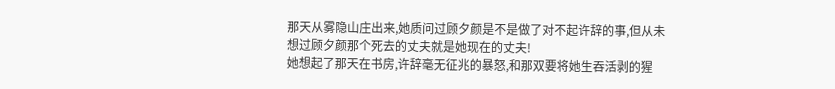那天从雾隐山庄出来,她质问过顾夕颜是不是做了对不起许辞的事,但从未想过顾夕颜那个死去的丈夫就是她现在的丈夫!
她想起了那天在书房,许辞毫无征兆的暴怒,和那双要将她生吞活剥的猩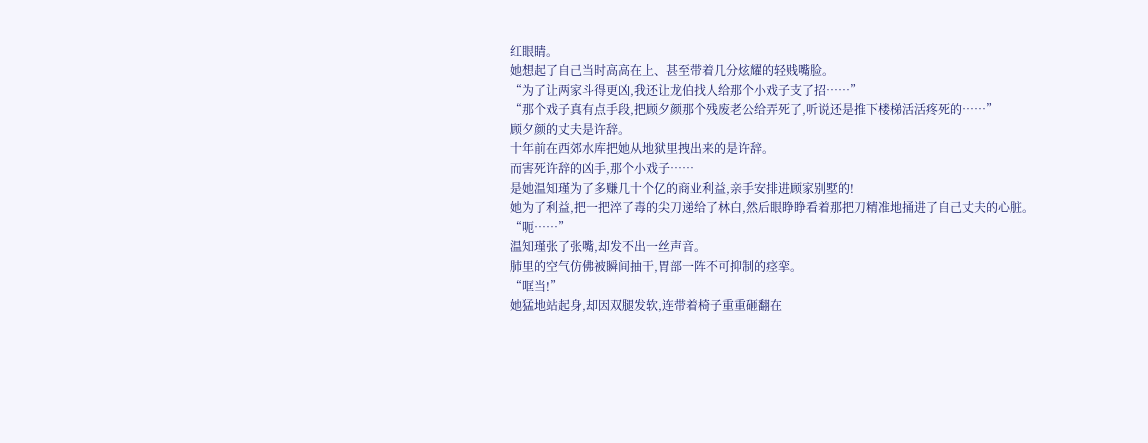红眼睛。
她想起了自己当时高高在上、甚至带着几分炫耀的轻贱嘴脸。
“为了让两家斗得更凶,我还让龙伯找人给那个小戏子支了招……”
“那个戏子真有点手段,把顾夕颜那个残废老公给弄死了,听说还是推下楼梯活活疼死的……”
顾夕颜的丈夫是许辞。
十年前在西郊水库把她从地狱里拽出来的是许辞。
而害死许辞的凶手,那个小戏子……
是她温知瑾为了多赚几十个亿的商业利益,亲手安排进顾家别墅的!
她为了利益,把一把淬了毒的尖刀递给了林白,然后眼睁睁看着那把刀精准地捅进了自己丈夫的心脏。
“呃……”
温知瑾张了张嘴,却发不出一丝声音。
肺里的空气仿佛被瞬间抽干,胃部一阵不可抑制的痉挛。
“哐当!”
她猛地站起身,却因双腿发软,连带着椅子重重砸翻在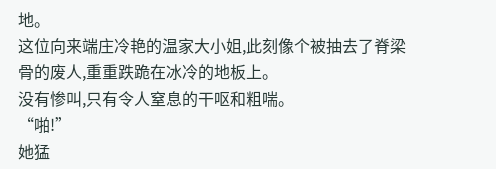地。
这位向来端庄冷艳的温家大小姐,此刻像个被抽去了脊梁骨的废人,重重跌跪在冰冷的地板上。
没有惨叫,只有令人窒息的干呕和粗喘。
“啪!”
她猛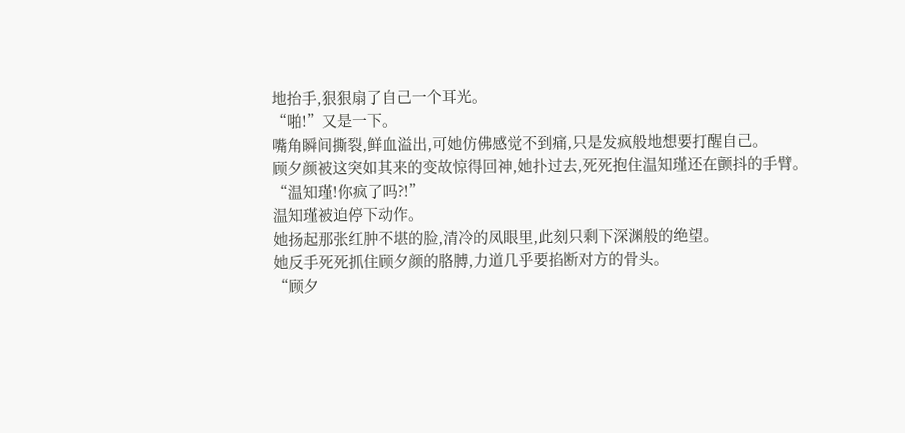地抬手,狠狠扇了自己一个耳光。
“啪!”又是一下。
嘴角瞬间撕裂,鲜血溢出,可她仿佛感觉不到痛,只是发疯般地想要打醒自己。
顾夕颜被这突如其来的变故惊得回神,她扑过去,死死抱住温知瑾还在颤抖的手臂。
“温知瑾!你疯了吗?!”
温知瑾被迫停下动作。
她扬起那张红肿不堪的脸,清冷的凤眼里,此刻只剩下深渊般的绝望。
她反手死死抓住顾夕颜的胳膊,力道几乎要掐断对方的骨头。
“顾夕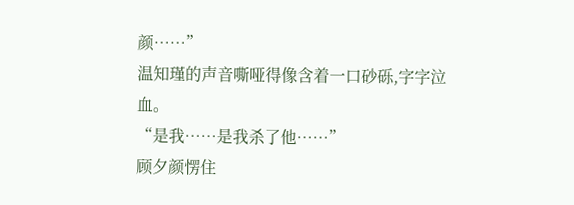颜……”
温知瑾的声音嘶哑得像含着一口砂砾,字字泣血。
“是我……是我杀了他……”
顾夕颜愣住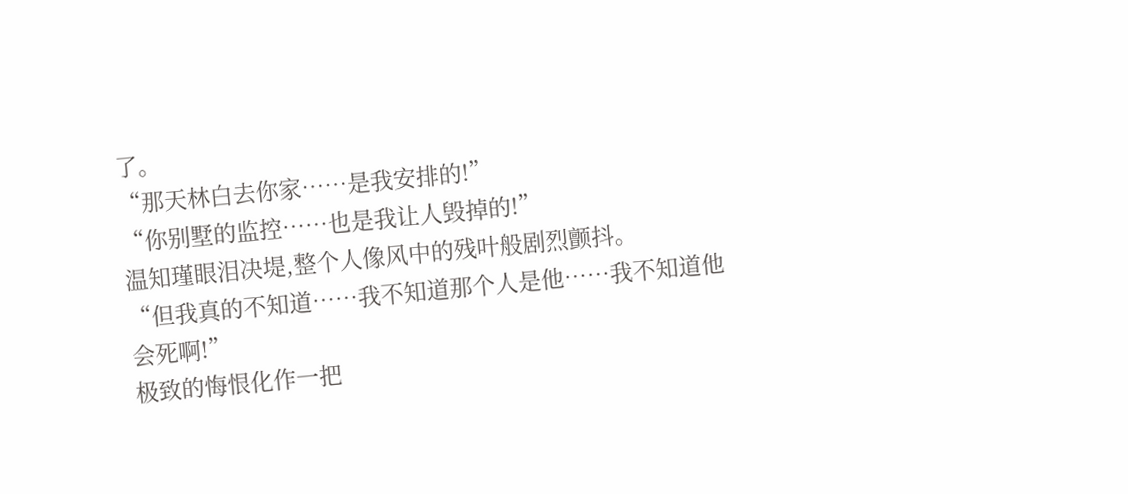了。
“那天林白去你家……是我安排的!”
“你别墅的监控……也是我让人毁掉的!”
温知瑾眼泪决堤,整个人像风中的残叶般剧烈颤抖。
“但我真的不知道……我不知道那个人是他……我不知道他会死啊!”
极致的悔恨化作一把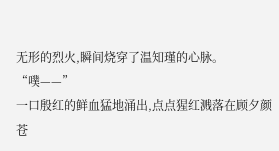无形的烈火,瞬间烧穿了温知瑾的心脉。
“噗——”
一口殷红的鲜血猛地涌出,点点猩红溅落在顾夕颜苍